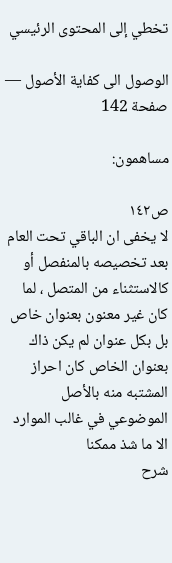تخطي إلى المحتوى الرئيسي

الوصول الى كفاية الأصول — صفحة 142

مساهمون:

ص١٤٢
لا يخفى ان الباقي تحت العام بعد تخصيصه بالمنفصل أو كالاستثناء من المتصل ، لما كان غير معنون بعنوان خاص بل بكل عنوان لم يكن ذاك بعنوان الخاص كان احراز المشتبه منه بالأصل الموضوعي في غالب الموارد الا ما شذ ممكنا
شرح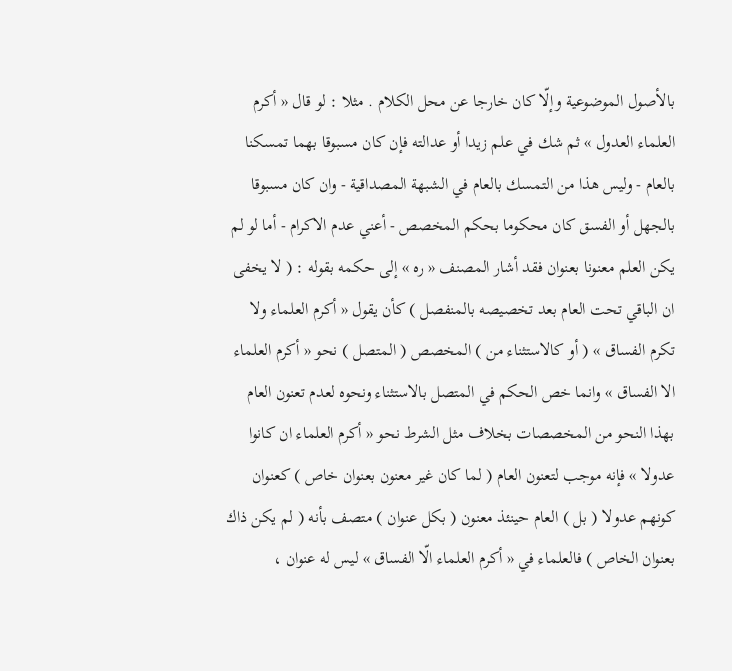بالأصول الموضوعية وإلّا كان خارجا عن محل الكلام . مثلا : لو قال « أكرم العلماء العدول » ثم شك في علم زيدا أو عدالته فإن كان مسبوقا بهما تمسكنا بالعام - وليس هذا من التمسك بالعام في الشبهة المصداقية - وان كان مسبوقا بالجهل أو الفسق كان محكوما بحكم المخصص - أعني عدم الاكرام - أما لو لم يكن العلم معنونا بعنوان فقد أشار المصنف « ره » إلى حكمه بقوله : ( لا يخفى ان الباقي تحت العام بعد تخصيصه بالمنفصل ) كأن يقول « أكرم العلماء ولا تكرم الفساق » ( أو كالاستثناء من ) المخصص ( المتصل ) نحو « أكرم العلماء الا الفساق » وانما خص الحكم في المتصل بالاستثناء ونحوه لعدم تعنون العام بهذا النحو من المخصصات بخلاف مثل الشرط نحو « أكرم العلماء ان كانوا عدولا » فإنه موجب لتعنون العام ( لما كان غير معنون بعنوان خاص ) كعنوان كونهم عدولا ( بل ) العام حينئذ معنون ( بكل عنوان ) متصف بأنه ( لم يكن ذاك بعنوان الخاص ) فالعلماء في « أكرم العلماء الّا الفساق » ليس له عنوان ،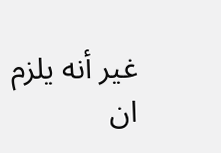غير أنه يلزم ان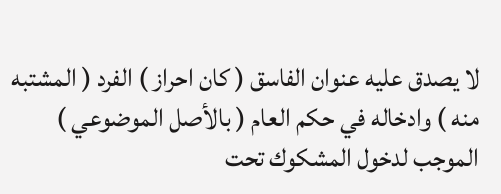لا يصدق عليه عنوان الفاسق ( كان احراز ) الفرد ( المشتبه منه ) وادخاله في حكم العام ( بالأصل الموضوعي ) الموجب لدخول المشكوك تحت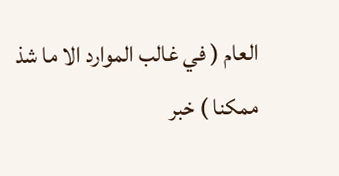العام ( في غالب الموارد الا ما شذ ممكنا ) خبر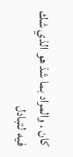كان . والمراد بما شذ هو الذي شك فيه لتبادل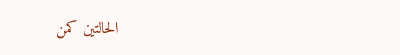الحالتين كمن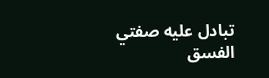تبادل عليه صفتي الفسق